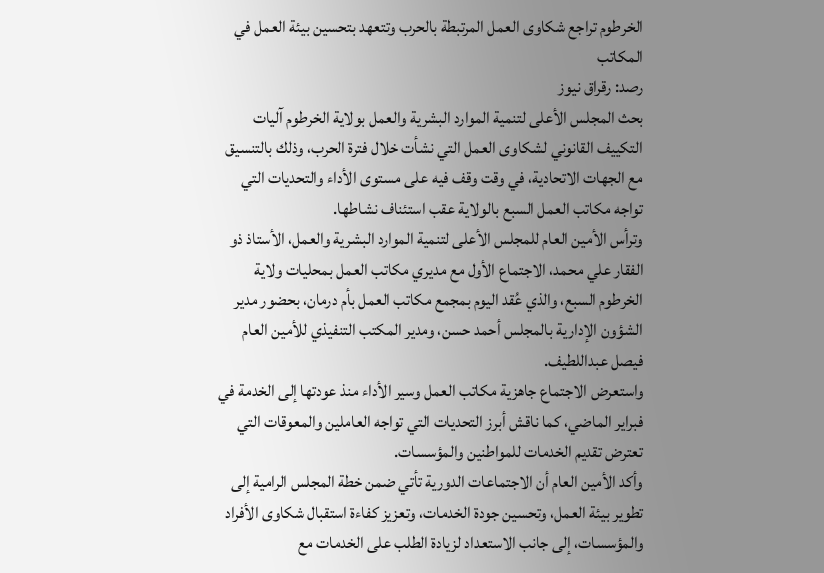الخرطوم تراجع شكاوى العمل المرتبطة بالحرب وتتعهد بتحسين بيئة العمل في المكاتب
رصد: رقراق نيوز
بحث المجلس الأعلى لتنمية الموارد البشرية والعمل بولاية الخرطوم آليات التكييف القانوني لشكاوى العمل التي نشأت خلال فترة الحرب، وذلك بالتنسيق مع الجهات الاتحادية، في وقت وقف فيه على مستوى الأداء والتحديات التي تواجه مكاتب العمل السبع بالولاية عقب استئناف نشاطها.
وترأس الأمين العام للمجلس الأعلى لتنمية الموارد البشرية والعمل، الأستاذ ذو الفقار علي محمد، الاجتماع الأول مع مديري مكاتب العمل بمحليات ولاية الخرطوم السبع، والذي عُقد اليوم بمجمع مكاتب العمل بأم درمان، بحضور مدير الشؤون الإدارية بالمجلس أحمد حسن، ومدير المكتب التنفيذي للأمين العام فيصل عبداللطيف.
واستعرض الاجتماع جاهزية مكاتب العمل وسير الأداء منذ عودتها إلى الخدمة في فبراير الماضي، كما ناقش أبرز التحديات التي تواجه العاملين والمعوقات التي تعترض تقديم الخدمات للمواطنين والمؤسسات.
وأكد الأمين العام أن الاجتماعات الدورية تأتي ضمن خطة المجلس الرامية إلى تطوير بيئة العمل، وتحسين جودة الخدمات، وتعزيز كفاءة استقبال شكاوى الأفراد والمؤسسات، إلى جانب الاستعداد لزيادة الطلب على الخدمات مع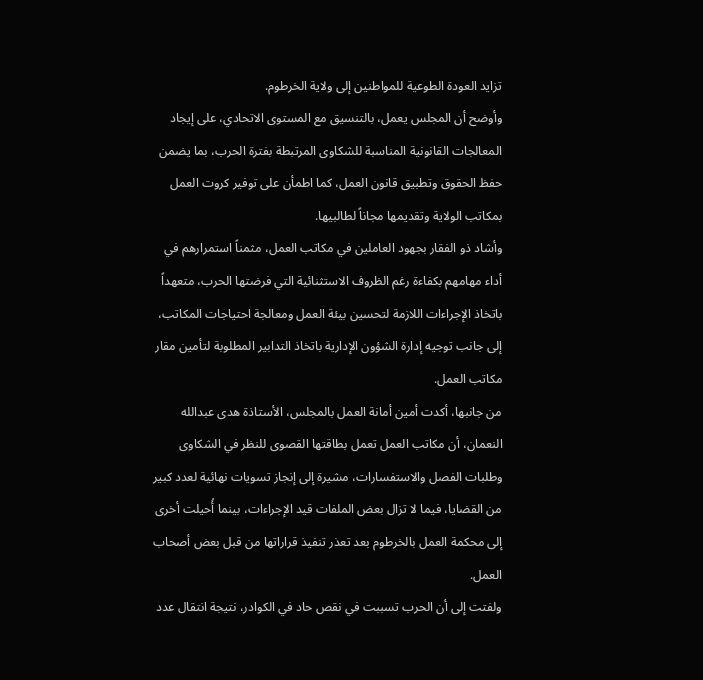تزايد العودة الطوعية للمواطنين إلى ولاية الخرطوم.
وأوضح أن المجلس يعمل، بالتنسيق مع المستوى الاتحادي، على إيجاد المعالجات القانونية المناسبة للشكاوى المرتبطة بفترة الحرب، بما يضمن حفظ الحقوق وتطبيق قانون العمل، كما اطمأن على توفير كروت العمل بمكاتب الولاية وتقديمها مجاناً لطالبيها.
وأشاد ذو الفقار بجهود العاملين في مكاتب العمل، مثمناً استمرارهم في أداء مهامهم بكفاءة رغم الظروف الاستثنائية التي فرضتها الحرب، متعهداً باتخاذ الإجراءات اللازمة لتحسين بيئة العمل ومعالجة احتياجات المكاتب، إلى جانب توجيه إدارة الشؤون الإدارية باتخاذ التدابير المطلوبة لتأمين مقار مكاتب العمل.
من جانبها، أكدت أمين أمانة العمل بالمجلس، الأستاذة هدى عبدالله النعمان، أن مكاتب العمل تعمل بطاقتها القصوى للنظر في الشكاوى وطلبات الفصل والاستفسارات، مشيرة إلى إنجاز تسويات نهائية لعدد كبير من القضايا، فيما لا تزال بعض الملفات قيد الإجراءات، بينما أُحيلت أخرى إلى محكمة العمل بالخرطوم بعد تعذر تنفيذ قراراتها من قبل بعض أصحاب العمل.
ولفتت إلى أن الحرب تسببت في نقص حاد في الكوادر، نتيجة انتقال عدد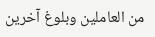من العاملين وبلوغ آخرين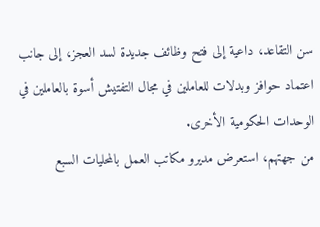سن التقاعد، داعية إلى فتح وظائف جديدة لسد العجز، إلى جانب اعتماد حوافز وبدلات للعاملين في مجال التفتيش أسوة بالعاملين في الوحدات الحكومية الأخرى.
من جهتهم، استعرض مديرو مكاتب العمل بالمحليات السبع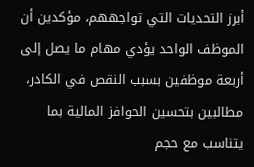أبرز التحديات التي تواجههم، مؤكدين أن الموظف الواحد يؤدي مهام ما يصل إلى أربعة موظفين بسبب النقص في الكادر، مطالبين بتحسين الحوافز المالية بما يتناسب مع حجم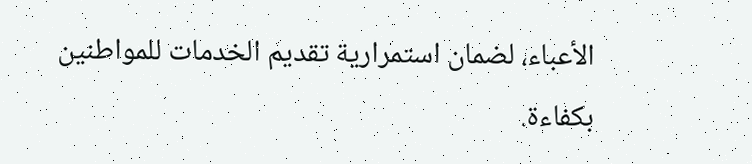الأعباء، لضمان استمرارية تقديم الخدمات للمواطنين بكفاءة.